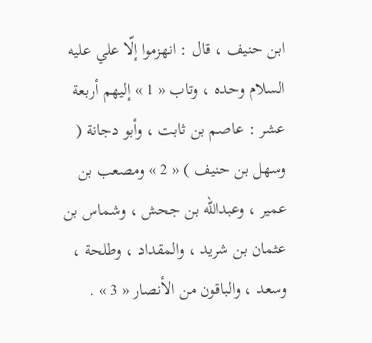ابن حنيف ، قال : انهزموا إلّا علي عليه السلام وحده ، وتاب « 1 » إليهم أربعة عشر : عاصم بن ثابت ، وأبو دجانة ( وسهل بن حنيف ) « 2 » ومصعب بن عمير ، وعبداللّه بن جحش ، وشماس بن عثمان بن شريد ، والمقداد ، وطلحة ، وسعد ، والباقون من الأنصار « 3 » .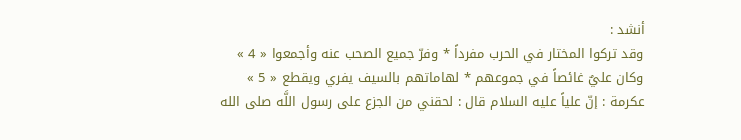أنشد :
وقد تركوا المختار في الحرب مفرداً * وفرّ جميع الصحب عنه وأجمعوا « 4 »
وكان عليٌ غائصاً في جموعهم * لهاماتهم بالسيف يفري ويقطع « 5 »
عكرمة : إنّ علياً عليه السلام قال : لحقني من الجزع على رسول اللَّه صلى الله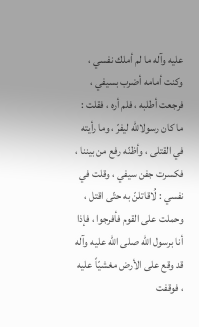عليه وآله ما لم أملك نفسي ، وكنت أمامه أضرب بسيفي ، فرجعت أطلبه ، فلم أره ، فقلت : ما كان رسولاللّه ليفرّ ، وما رأيته في القتلى ، وأظنّه رفع من بيننا ، فكسرت جفن سيفي ، وقلت في نفسي : لُاقاتلنّ به حتّى اقتل ، وحملت على القوم فأفرجوا ، فإذا أنا برسول اللّه صلى الله عليه وآله قد وقع على الأرض مغشيّاً عليه ، فوقفت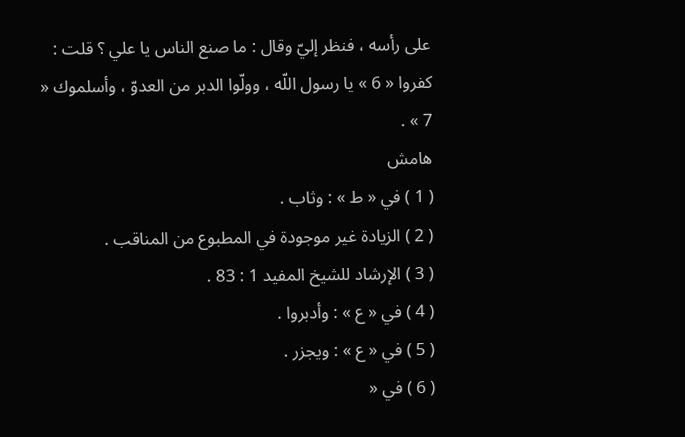على رأسه ، فنظر إليّ وقال : ما صنع الناس يا علي ؟ قلت : كفروا « 6 » يا رسول اللّه ، وولّوا الدبر من العدوّ ، وأسلموك « 7 » .
هامش
( 1 ) في « ط » : وثاب .
( 2 ) الزيادة غير موجودة في المطبوع من المناقب .
( 3 ) الإرشاد للشيخ المفيد 1 : 83 .
( 4 ) في « ع » : وأدبروا .
( 5 ) في « ع » : ويجزر .
( 6 ) في «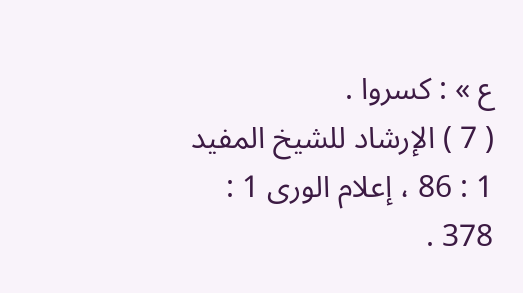ع » : كسروا .
( 7 ) الإرشاد للشيخ المفيد 1 : 86 ، إعلام الورى 1 : 378 .